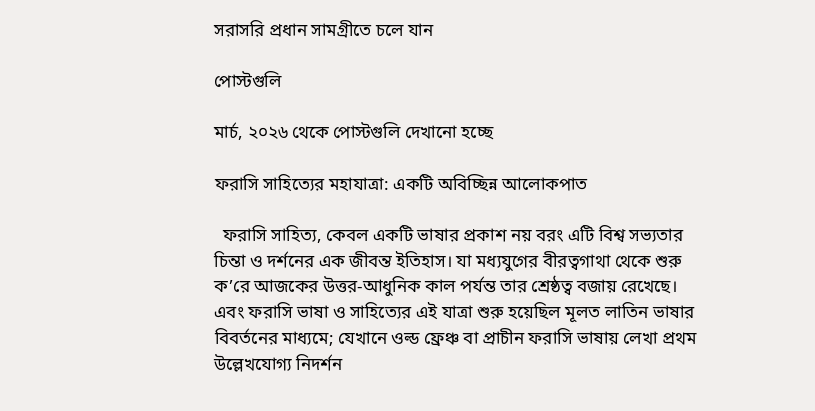সরাসরি প্রধান সামগ্রীতে চলে যান

পোস্টগুলি

মার্চ, ২০২৬ থেকে পোস্টগুলি দেখানো হচ্ছে

ফরাসি সাহিত্যের মহাযাত্রা: একটি অবিচ্ছিন্ন আলোকপাত

  ফরাসি সাহিত্য, কেবল একটি ভাষার প্রকাশ নয় বরং এটি বিশ্ব সভ্যতার চিন্তা ও দর্শনের এক জীবন্ত ইতিহাস। যা মধ্যযুগের বীরত্বগাথা থেকে শুরু ক’রে আজকের উত্তর-আধুনিক কাল পর্যন্ত তার শ্রেষ্ঠত্ব বজায় রেখেছে। এবং ফরাসি ভাষা ও সাহিত্যের এই যাত্রা শুরু হয়েছিল মূলত লাতিন ভাষার বিবর্তনের মাধ্যমে; যেখানে ওল্ড ফ্রেঞ্চ বা প্রাচীন ফরাসি ভাষায় লেখা প্রথম উল্লেখযোগ্য নিদর্শন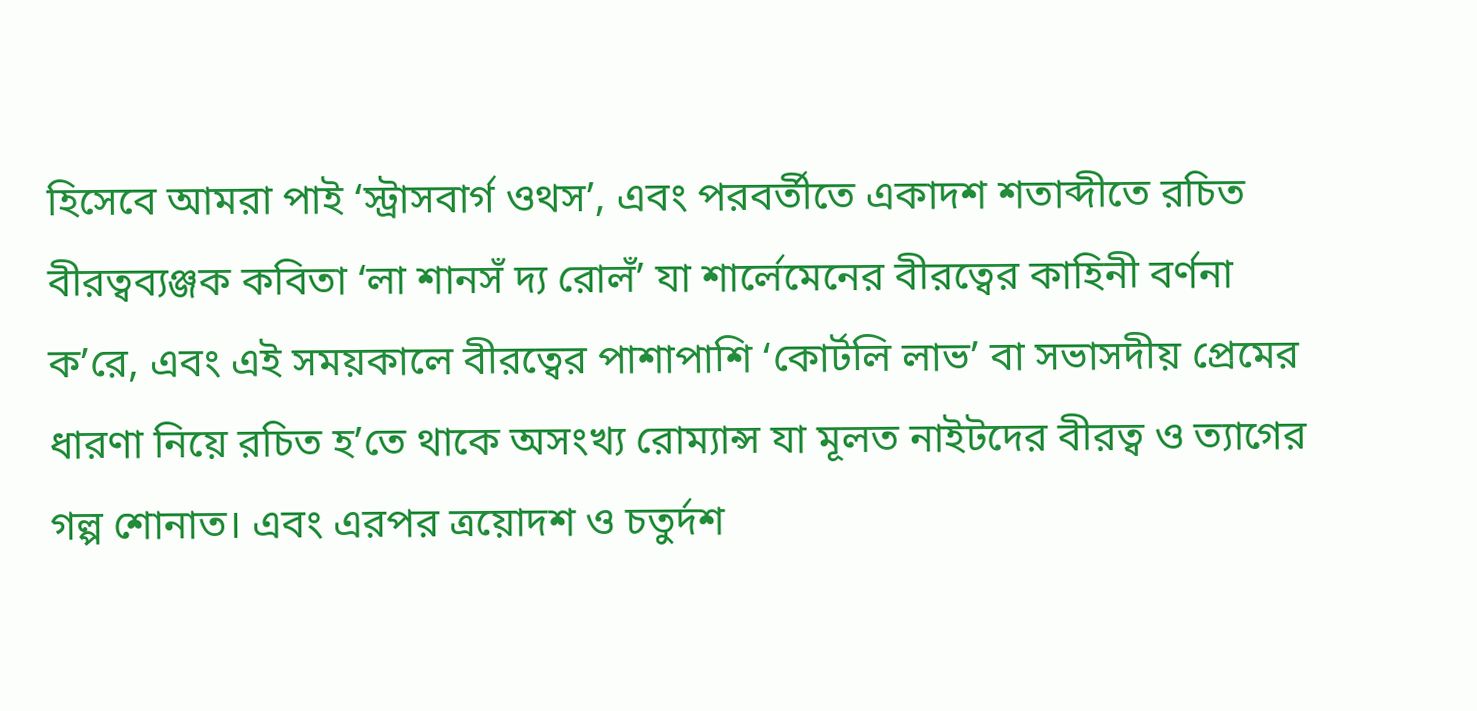হিসেবে আমরা পাই ‘স্ট্রাসবার্গ ওথস’, এবং পরবর্তীতে একাদশ শতাব্দীতে রচিত বীরত্বব্যঞ্জক কবিতা ‘লা শানসঁ দ্য রোলঁ’ যা শার্লেমেনের বীরত্বের কাহিনী বর্ণনা ক’রে, এবং এই সময়কালে বীরত্বের পাশাপাশি ‘কোর্টলি লাভ’ বা সভাসদীয় প্রেমের ধারণা নিয়ে রচিত হ’তে থাকে অসংখ্য রোম্যান্স যা মূলত নাইটদের বীরত্ব ও ত্যাগের গল্প শোনাত। এবং এরপর ত্রয়োদশ ও চতুর্দশ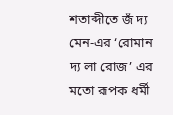শতাব্দীতে জঁ দ্য মেন-এর ‘রোমান দ্য লা রোজ’ এর মতো রূপক ধর্মী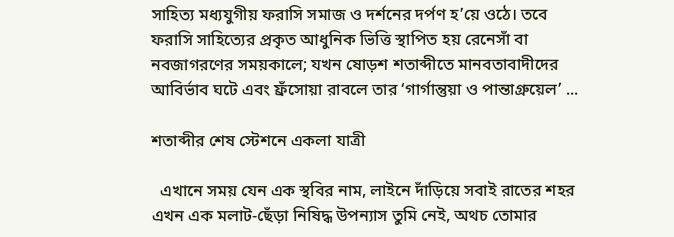সাহিত্য মধ্যযুগীয় ফরাসি সমাজ ও দর্শনের দর্পণ হ’য়ে ওঠে। তবে ফরাসি সাহিত্যের প্রকৃত আধুনিক ভিত্তি স্থাপিত হয় রেনেসাঁ বা নবজাগরণের সময়কালে; যখন ষোড়শ শতাব্দীতে মানবতাবাদীদের আবির্ভাব ঘটে এবং ফ্রঁসোয়া রাবলে তার ‘গার্গান্তুয়া ও পান্তাগ্রুয়েল’ ...

শতাব্দীর শেষ স্টেশনে একলা যাত্রী

  এখানে সময় যেন এক স্থবির নাম, লাইনে দাঁড়িয়ে সবাই রাতের শহর এখন এক মলাট-ছেঁড়া নিষিদ্ধ উপন্যাস তুমি নেই, অথচ তোমার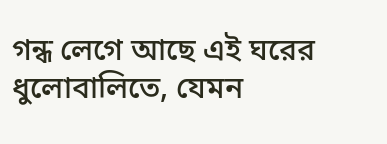গন্ধ লেগে আছে এই ঘরের ধুলোবালিতে, যেমন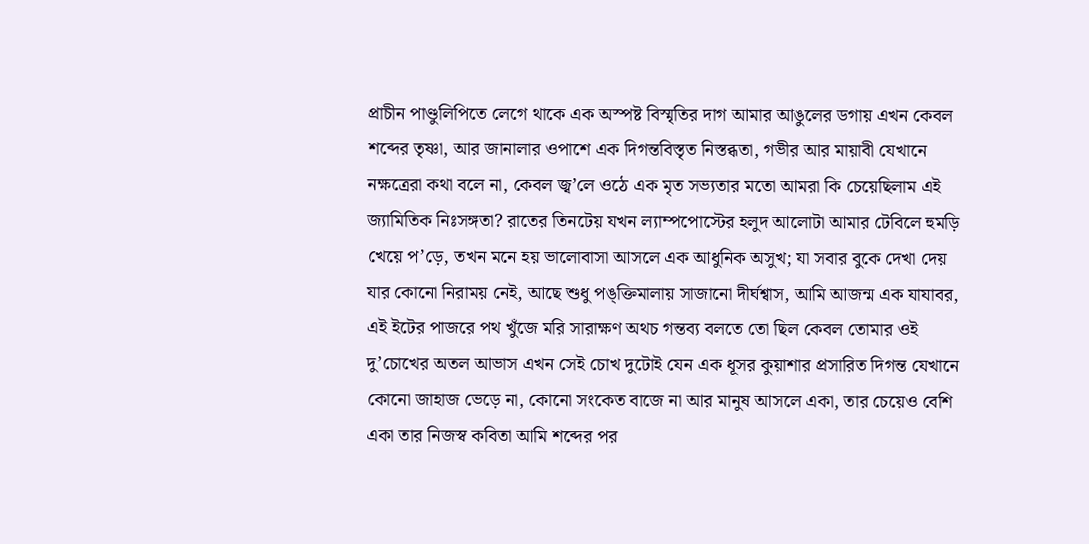প্রাচীন পাণ্ডুলিপিতে লেগে থাকে এক অস্পষ্ট বিস্মৃতির দাগ আমার আঙুলের ডগায় এখন কেবল শব্দের তৃষ্ণা, আর জানালার ওপাশে এক দিগন্তবিস্তৃত নিস্তব্ধতা, গভীর আর মায়াবী যেখানে নক্ষত্রেরা কথা বলে না, কেবল জ্ব’লে ওঠে এক মৃত সভ্যতার মতো আমরা কি চেয়েছিলাম এই জ্যামিতিক নিঃসঙ্গতা? রাতের তিনটেয় যখন ল্যাম্পপোস্টের হলুদ আলোটা আমার টেবিলে হুমড়ি খেয়ে প’ড়ে, তখন মনে হয় ভালোবাসা আসলে এক আধুনিক অসুখ; যা সবার বুকে দেখা দেয় যার কোনো নিরাময় নেই, আছে শুধু পঙ্‌ক্তিমালায় সাজানো দীর্ঘশ্বাস, আমি আজন্ম এক যাযাবর, এই ইটের পাজরে পথ খুঁজে মরি সারাক্ষণ অথচ গন্তব্য বলতে তো ছিল কেবল তোমার ওই দু’চোখের অতল আভাস এখন সেই চোখ দুটোই যেন এক ধূসর কুয়াশার প্রসারিত দিগন্ত যেখানে কোনো জাহাজ ভেড়ে না, কোনো সংকেত বাজে না আর মানুষ আসলে একা, তার চেয়েও বেশি একা তার নিজস্ব কবিতা আমি শব্দের পর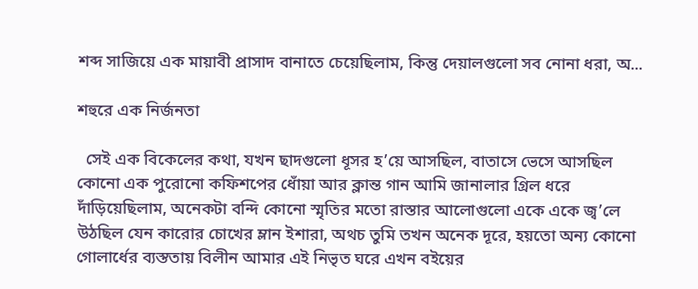শব্দ সাজিয়ে এক মায়াবী প্রাসাদ বানাতে চেয়েছিলাম, কিন্তু দেয়ালগুলো সব নোনা ধরা, অ...

শহুরে এক নির্জনতা

  সেই এক বিকেলের কথা, যখন ছাদগুলো ধূসর হ’য়ে আসছিল, বাতাসে ভেসে আসছিল কোনো এক পুরোনো কফিশপের ধোঁয়া আর ক্লান্ত গান আমি জানালার গ্রিল ধরে দাঁড়িয়েছিলাম, অনেকটা বন্দি কোনো স্মৃতির মতো রাস্তার আলোগুলো একে একে জ্ব’লে উঠছিল যেন কারোর চোখের ম্লান ইশারা, অথচ তুমি তখন অনেক দূরে, হয়তো অন্য কোনো গোলার্ধের ব্যস্ততায় বিলীন আমার এই নিভৃত ঘরে এখন বইয়ের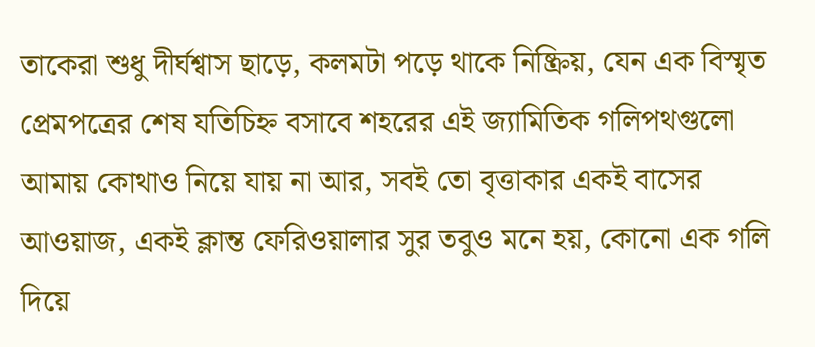তাকেরা শুধু দীর্ঘশ্বাস ছাড়ে, কলমটা পড়ে থাকে নিষ্ক্রিয়, যেন এক বিস্মৃত প্রেমপত্রের শেষ যতিচিহ্ন বসাবে শহরের এই জ্যামিতিক গলিপথগুলো আমায় কোথাও নিয়ে যায় না আর, সবই তো বৃত্তাকার একই বাসের আওয়াজ, একই ক্লান্ত ফেরিওয়ালার সুর তবুও মনে হয়, কোনো এক গলি দিয়ে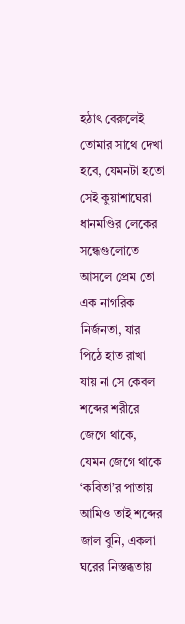হঠাৎ বেরুলেই তোমার সাথে দেখা হবে, যেমনটা হতো সেই কুয়াশাঘেরা ধানমণ্ডির লেকের সন্ধেগুলোতে আসলে প্রেম তো এক নাগরিক নির্জনতা, যার পিঠে হাত রাখা যায় না সে কেবল শব্দের শরীরে জেগে থাকে, যেমন জেগে থাকে ‘কবিতা’র পাতায় আমিও তাই শব্দের জাল বুনি, একলা ঘরের নিস্তব্ধতায়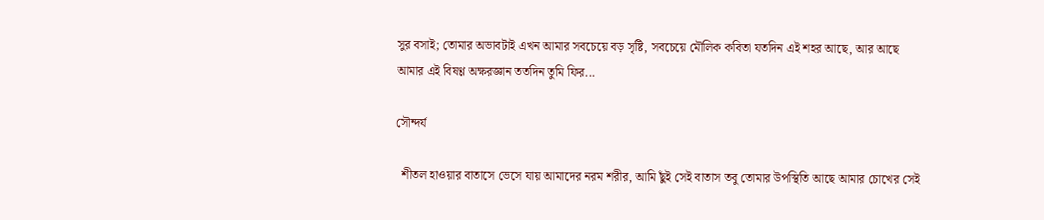সুর বসাই; তোমার অভাবটাই এখন আমার সবচেয়ে বড় সৃষ্টি, সবচেয়ে মৌলিক কবিতা যতদিন এই শহর আছে, আর আছে আমার এই বিষণ্ণ অক্ষরজ্ঞান ততদিন তুমি ফির...

সৌন্দর্য

  শীতল হাওয়ার বাতাসে ভেসে যায় আমাদের নরম শরীর, আমি ছুঁই সেই বাতাস তবু তোমার উপস্থিতি আছে আমার চোখের সেই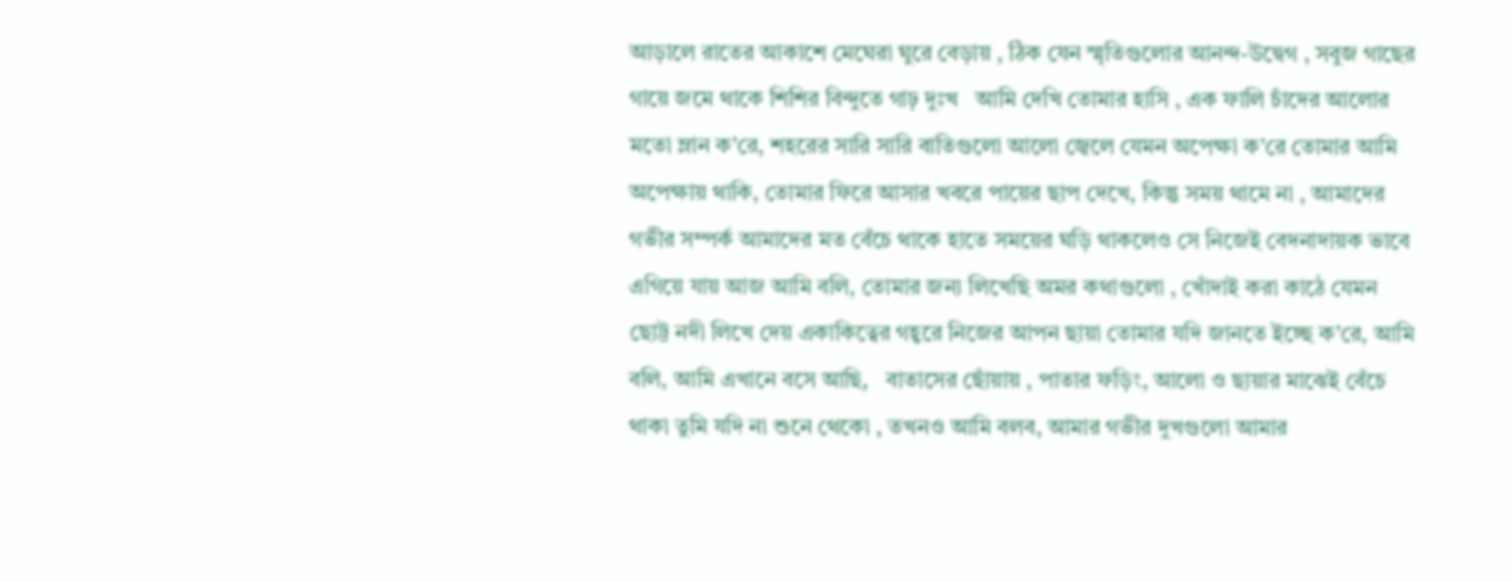আড়ালে রাতের আকাশে মেঘেরা ঘুরে বেড়ায় , ঠিক যেন স্মৃতিগুলোর আনন্দ-উদ্বেগ , সবুজ গাছের গায়ে জমে থাকে শিশির বিন্দুতে গাঢ় দুঃখ   আমি দেখি তোমার হাসি , এক ফালি চাঁদের আলোর মতো ম্লান ক’রে, শহরের সারি সারি বাতিগুলো আলো জ্বেলে যেমন অপেক্ষা ক’রে তোমার আমি অপেক্ষায় থাকি, তোমার ফিরে আসার খবরে পায়ের ছাপ দেখে, কিন্তু সময় থামে না , আমাদের গভীর সম্পর্ক আমাদের মত বেঁচে থাকে হাতে সময়ের ঘড়ি থাকলেও সে নিজেই বেদনাদায়ক ভাবে এগিয়ে যায় আজ আমি বলি, তোমার জন্য লিখেছি অমর কথাগুলো , খোঁদাই করা কাঠে যেমন ছোট্ট নদী লিখে দেয় একাকিত্বের গহ্বরে নিজের আপন ছায়া তোমার যদি জানতে ইচ্ছে ক’রে, আমি বলি, আমি এখানে বসে আছি,   বাতাসের ছোঁয়ায় , পাতার ফড়িং, আলো ও ছায়ার মাঝেই বেঁচে থাকা তুমি যদি না শুনে থেকো , তখনও আমি বলব, আমার গভীর দুখগুলো আমার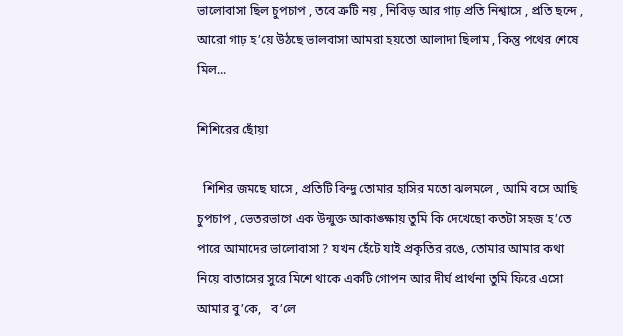ভালোবাসা ছিল চুপচাপ , তবে ত্রুটি নয় , নিবিড় আর গাঢ় প্রতি নিশ্বাসে , প্রতি ছন্দে , আরো গাঢ় হ’য়ে উঠছে ভালবাসা আমরা হয়তো আলাদা ছিলাম , কিন্তু পথের শেষে মিল...

শিশিরের ছোঁয়া

  শিশির জমছে ঘাসে , প্রতিটি বিন্দু তোমার হাসির মতো ঝলমলে , আমি বসে আছি   চুপচাপ , ভেতরভাগে এক উন্মুক্ত আকাঙ্ক্ষায় তুমি কি দেখেছো কতটা সহজ হ’তে পারে আমাদের ভালোবাসা ? যখন হেঁটে যাই প্রকৃতির রঙে, তোমার আমার কথা নিয়ে বাতাসের সুরে মিশে থাকে একটি গোপন আর দীর্ঘ প্রার্থনা তুমি ফিরে এসো আমার বু’কে,   ব’লে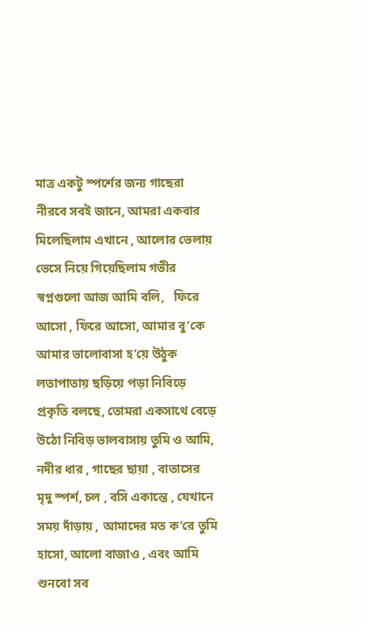মাত্র একটু স্পর্শের জন্য গাছেরা নীরবে সবই জানে, আমরা একবার মিলেছিলাম এখানে , আলোর ভেলায় ভেসে নিয়ে গিয়েছিলাম গভীর স্বপ্নগুলো আজ আমি বলি,   ফিরে আসো , ফিরে আসো, আমার বু’কে আমার ভালোবাসা হ’য়ে উঠুক লতাপাতায় ছড়িয়ে পড়া নিবিড়ে প্রকৃতি বলছে, তোমরা একসাথে বেড়ে উঠো নিবিড় ভালবাসায় তুমি ও আমি, নদীর ধার , গাছের ছায়া , বাতাসের মৃদু স্পর্শ, চল , বসি একান্তে , যেখানে সময় দাঁড়ায় , আমাদের মত ক’রে তুমি হাসো, আলো বাজাও , এবং আমি শুনবো সব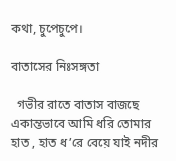কথা, চুপেচুপে।

বাতাসের নিঃসঙ্গতা

  গভীর রাতে বাতাস বাজছে একান্তভাবে আমি ধরি তোমার হাত , হাত ধ’রে বেয়ে যাই নদীর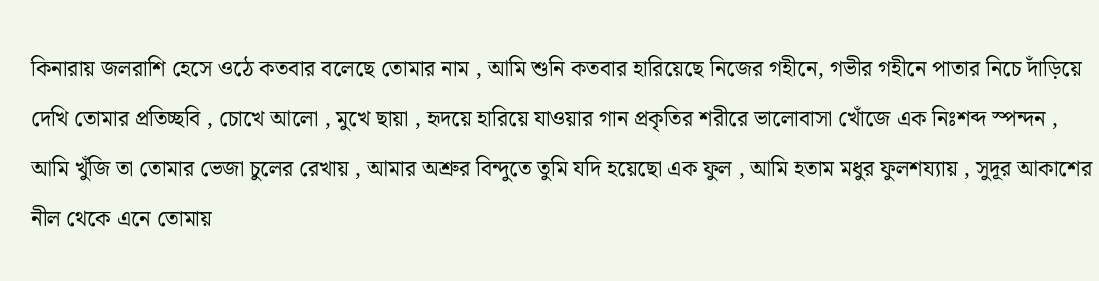কিনারায় জলরাশি হেসে ওঠে কতবার বলেছে তোমার নাম , আমি শুনি কতবার হারিয়েছে নিজের গহীনে, গভীর গহীনে পাতার নিচে দাঁড়িয়ে দেখি তোমার প্রতিচ্ছবি , চোখে আলো , মুখে ছায়া , হৃদয়ে হারিয়ে যাওয়ার গান প্রকৃতির শরীরে ভালোবাসা খোঁজে এক নিঃশব্দ স্পন্দন , আমি খুঁজি তা তোমার ভেজা চুলের রেখায় , আমার অশ্রুর বিন্দুতে তুমি যদি হয়েছো এক ফুল , আমি হতাম মধুর ফুলশয্যায় , সুদূর আকাশের নীল থেকে এনে তোমায়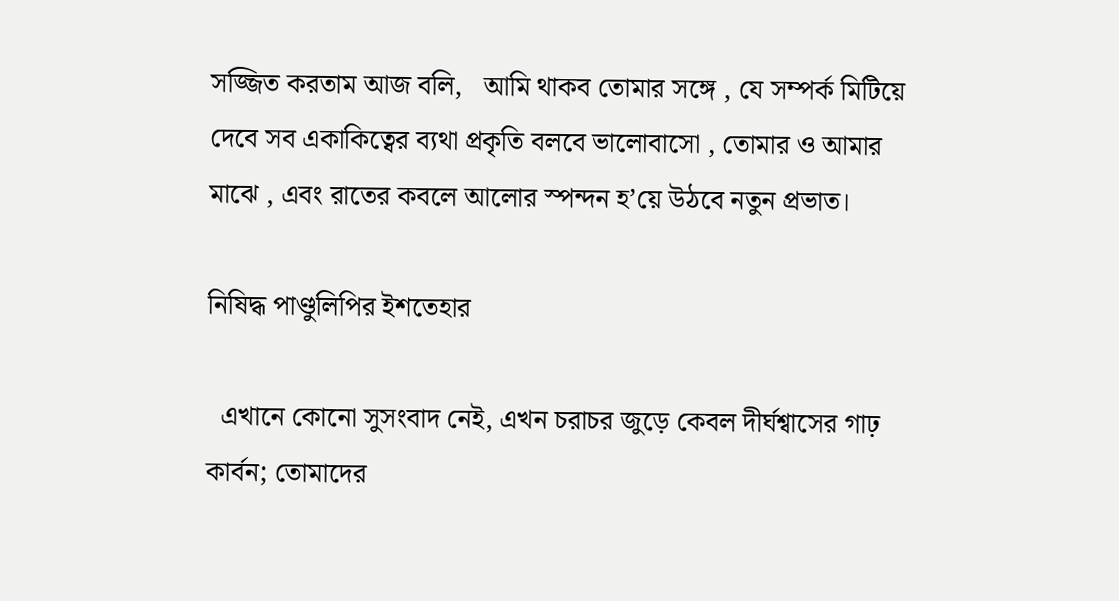সজ্জিত করতাম আজ বলি,   আমি থাকব তোমার সঙ্গে , যে সম্পর্ক মিটিয়ে দেবে সব একাকিত্বের ব্যথা প্রকৃতি বলবে ভালোবাসো , তোমার ও আমার মাঝে , এবং রাতের কবলে আলোর স্পন্দন হ’য়ে উঠবে নতুন প্রভাত।

নিষিদ্ধ পাণ্ডুলিপির ইশতেহার

  এখানে কোনো সুসংবাদ নেই, এখন চরাচর জুড়ে কেবল দীর্ঘশ্বাসের গাঢ় কার্বন; তোমাদের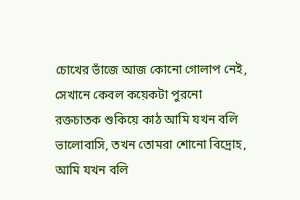চোখের ভাঁজে আজ কোনো গোলাপ নেই, সেখানে কেবল কয়েকটা পুরনো রক্তচাতক শুকিয়ে কাঠ আমি যখন বলি ভালোবাসি, তখন তোমরা শোনো বিদ্রোহ, আমি যখন বলি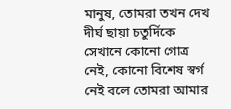মানুষ, তোমরা তখন দেখ দীর্ঘ ছায়া চতুর্দিকে সেখানে কোনো গোত্র নেই, কোনো বিশেষ স্বর্গ নেই বলে তোমরা আমার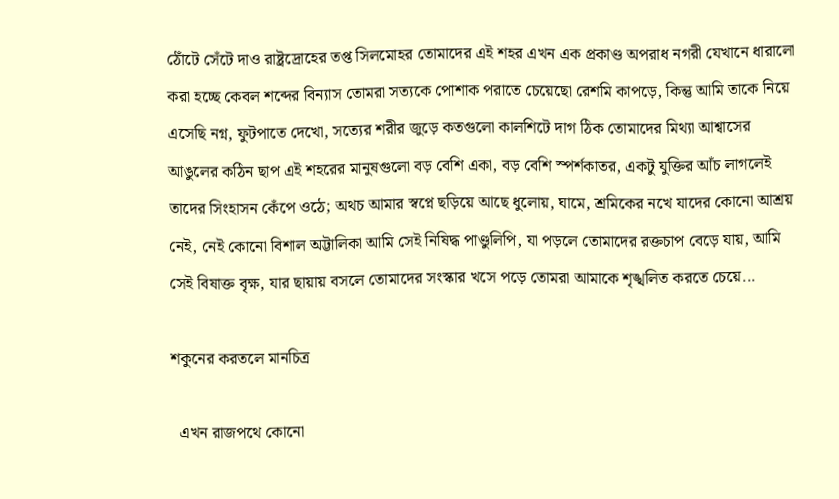ঠোঁটে সেঁটে দাও রাষ্ট্রদ্রোহের তপ্ত সিলমোহর তোমাদের এই শহর এখন এক প্রকাণ্ড অপরাধ নগরী যেখানে ধারালো করা হচ্ছে কেবল শব্দের বিন্যাস তোমরা সত্যকে পোশাক পরাতে চেয়েছো রেশমি কাপড়ে, কিন্তু আমি তাকে নিয়ে এসেছি নগ্ন, ফুটপাতে দেখো, সত্যের শরীর জুড়ে কতগুলো কালশিটে দাগ ঠিক তোমাদের মিথ্যা আশ্বাসের আঙুলের কঠিন ছাপ এই শহরের মানুষগুলো বড় বেশি একা, বড় বেশি স্পর্শকাতর, একটু যুক্তির আঁচ লাগলেই তাদের সিংহাসন কেঁপে ওঠে; অথচ আমার স্বপ্নে ছড়িয়ে আছে ধুলোয়, ঘামে, শ্রমিকের নখে যাদের কোনো আশ্রয় নেই, নেই কোনো বিশাল অট্টালিকা আমি সেই নিষিদ্ধ পাণ্ডুলিপি, যা পড়লে তোমাদের রক্তচাপ বেড়ে যায়, আমি সেই বিষাক্ত বৃক্ষ, যার ছায়ায় বসলে তোমাদের সংস্কার খসে পড়ে তোমরা আমাকে শৃঙ্খলিত করতে চেয়ে...

শকুনের করতলে মানচিত্র

  এখন রাজপথে কোনো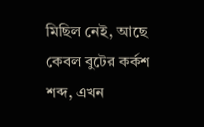মিছিল নেই, আছে কেবল বুটের কর্কশ শব্দ, এখন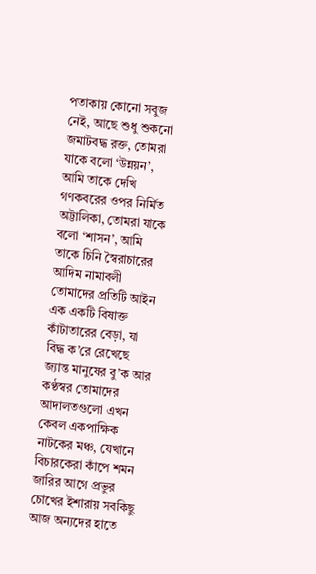পতাকায় কোনো সবুজ নেই, আছে শুধু শুকনো জমাটবদ্ধ রক্ত, তোমরা যাকে বলো ‘উন্নয়ন’, আমি তাকে দেখি গণকবরের ওপর নির্মিত অট্টালিকা, তোমরা যাকে বলো ‘শাসন’, আমি তাকে চিনি স্বৈরাচারের আদিম নামাবলী তোমাদের প্রতিটি আইন এক একটি বিষাক্ত কাঁটাতারের বেড়া, যা বিদ্ধ ক’রে রেখেছে জ্যান্ত মানুষের বু’ক আর কণ্ঠস্বর তোমাদের আদালতগুলো এখন কেবল একপাক্ষিক নাটকের মঞ্চ, যেখানে বিচারকেরা কাঁপে শমন জারির আগে প্রভুর চোখের ইশারায় সবকিছু আজ অন্যদের হাতে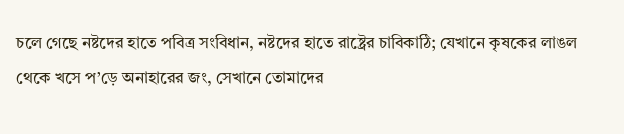চলে গেছে নষ্টদের হাতে পবিত্র সংবিধান, নষ্টদের হাতে রাষ্ট্রের চাবিকাঠি; যেখানে কৃষকের লাঙল থেকে খসে প’ড়ে অনাহারের জং, সেখানে তোমাদের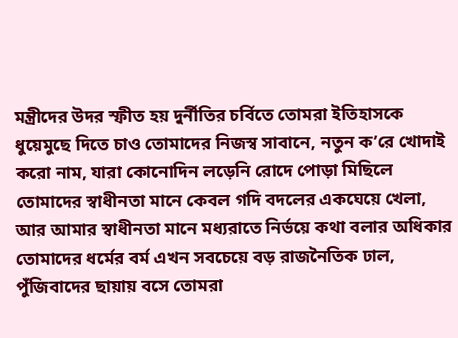মন্ত্রীদের উদর স্ফীত হয় দুর্নীতির চর্বিতে তোমরা ইতিহাসকে ধুয়েমুছে দিতে চাও তোমাদের নিজস্ব সাবানে, নতুন ক’রে খোদাই করো নাম, যারা কোনোদিন লড়েনি রোদে পোড়া মিছিলে তোমাদের স্বাধীনতা মানে কেবল গদি বদলের একঘেয়ে খেলা, আর আমার স্বাধীনতা মানে মধ্যরাতে নির্ভয়ে কথা বলার অধিকার তোমাদের ধর্মের বর্ম এখন সবচেয়ে বড় রাজনৈতিক ঢাল, পুঁজিবাদের ছায়ায় বসে তোমরা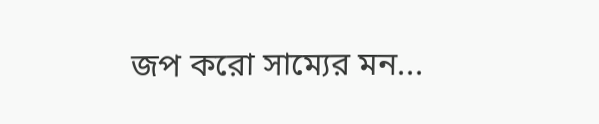জপ করো সাম্যের মন...